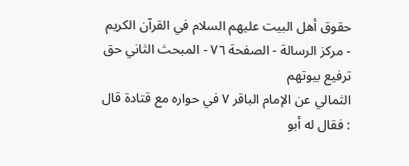حقوق أهل البيت عليهم السلام في القرآن الكريم - مركز الرسالة - الصفحة ٧٦ - المبحث الثاني حق ترفيع بيوتهم
الثمالي عن الإمام الباقر ٧ في حواره مع قتادة قال : فقال له أبو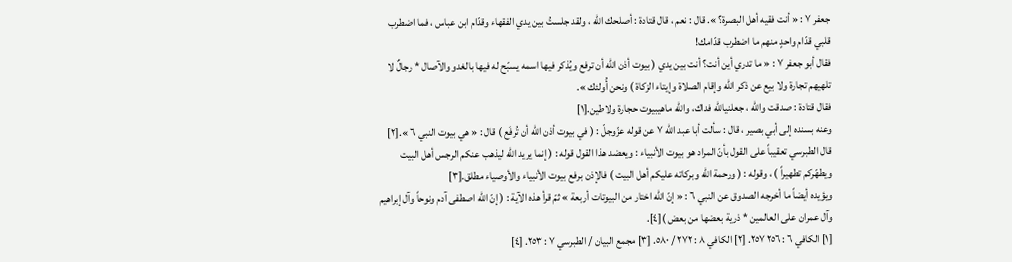جعفر ٧ : « أنت فقيه أهل البصرة؟ ». قال : نعم ، قال قتادة : أصلحك اللّه ، ولقد جلستُ بين يدي الفقهاء وقدّام ابن عباس ، فما اضطرب قلبي قدّام واحدٍ منهم ما اضطرب قدّامك!
فقال أبو جعفر ٧ : « ما تدري أين أنت؟ أنت بين يدي ( بيوت أذن اللّه أن ترفع ويُذكر فيها اسمه يسبّح له فيها بالغدو والآصال * رجالٌ لا تلهيهم تجارة ولا بيع عن ذكر اللّه وإقام الصلاة وإيتاء الزكاة ) ونحن أُولئك ».
فقال قتادة : صدقت واللّه ، جعلنياللّه فداك، واللّه ماهيبيوت حجارة ولاطين.[١]
وعنه بسنده إلى أبي بصير ، قال : سألت أبا عبد اللّه ٧ عن قوله عزّوجلّ : ( في بيوت أذن اللّه أن تُرفَع ) قال : « هي بيوت النبي ٦ ».[٢]
قال الطبرسي تعقيباً على القول بأنّ المراد هو بيوت الأنبياء : ويعضد هذا القول قوله : ( إنما يريد اللّه ليذهب عنكم الرجس أهل البيت ويطهّركم تطهيراً ) ، وقوله : ( ورحمة اللّه وبركاته عليكم أهل البيت ) فالإذن برفع بيوت الأنبياء والأوصياء مطلق.[٣]
ويؤيده أيضاً ما أخرجه الصدوق عن النبي ٦ : « إنّ اللّه اختار من البيوتات أربعة » ثمّ قرأ هذه الآية : ( إنّ اللّه اصطفى آدم ونوحاً وآل إبراهيم وآل عمران على العالمين * ذرية بعضها من بعض )[٤].
[١] الكافي ٦ : ٢٥٦ ٢٥٧. [٢] الكافي ٨ : ٢٧٢ / ٥٨٠. [٣] مجمع البيان / الطبرسي ٧ : ٢٥٣. [٤]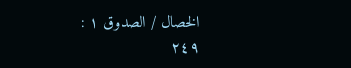الخصال / الصدوق ١ : ٢٤٩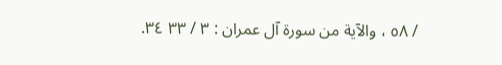/ ٥٨ ، والآية من سورة آل عمران : ٣ / ٣٣ ٣٤.